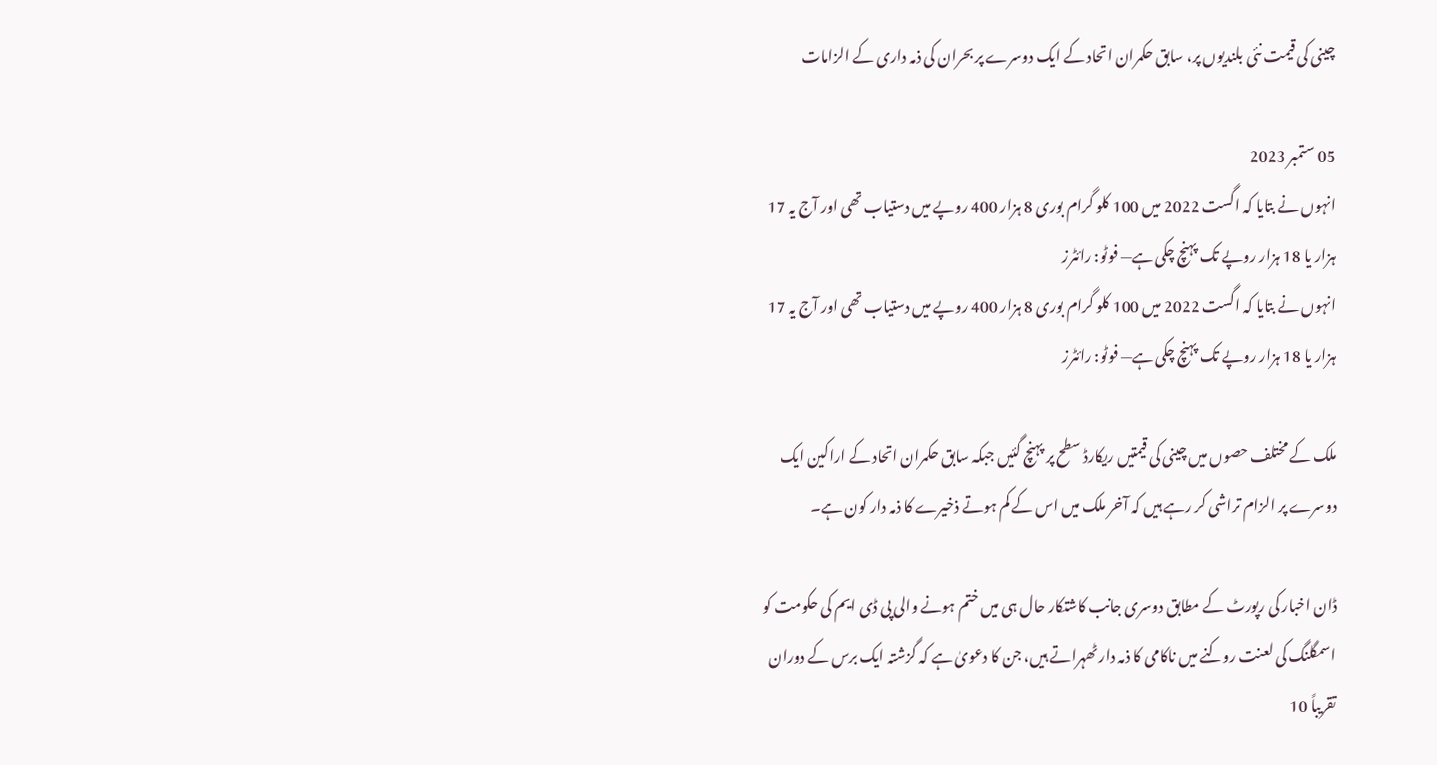چینی کی قیمت نئی بلندیوں پر، سابق حکمران اتحاد کے ایک دوسرے پر بحران کی ذمہ داری کے الزامات

05 ستمبر 2023
انہوں نے بتایا کہ اگست 2022 میں 100 کلو گرام بوری 8 ہزار 400 روپے میں دستیاب تھی اور آج یہ 17 ہزار یا 18 ہزار روپے تک پہنچ چکی ہے— فوٹو: رائٹرز
انہوں نے بتایا کہ اگست 2022 میں 100 کلو گرام بوری 8 ہزار 400 روپے میں دستیاب تھی اور آج یہ 17 ہزار یا 18 ہزار روپے تک پہنچ چکی ہے— فوٹو: رائٹرز

ملک کے مختلف حصوں میں چینی کی قیمتیں ریکارڈ سطح پر پہنچ گئیں جبکہ سابق حکمران اتحاد کے اراکین ایک دوسرے پر الزام تراشی کر رہے ہیں کہ آخر ملک میں اس کے کم ہوتے ذخیرے کا ذمہ دار کون ہے۔

ڈان اخبار کی رپورٹ کے مطابق دوسری جانب کاشتکار حال ہی میں ختم ہونے والی پی ڈی ایم کی حکومت کو اسمگلنگ کی لعنت روکنے میں ناکامی کا ذمہ دار ٹھہراتے ہیں، جن کا دعویٰ ہے کہ گزشتہ ایک برس کے دوران تقریباً 10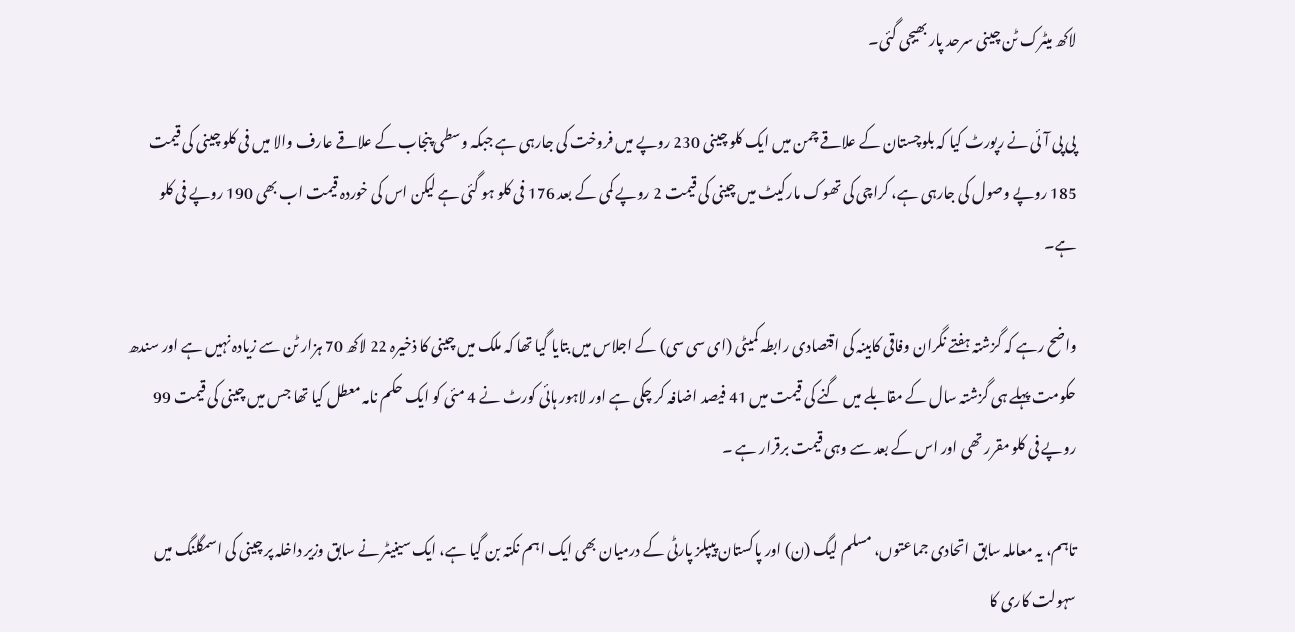لاکھ میٹرک ٹن چینی سرحد پار بھیجی گئی۔

پی پی آئی نے رپورٹ کیا کہ بلوچستان کے علاقے چمن میں ایک کلو چینی 230 روپے میں فروخت کی جارہی ہے جبکہ وسطی پنجاب کے علاقے عارف والا میں فی کلو چینی کی قیمت 185 روپے وصول کی جارہی ہے، کراچی کی تھوک مارکیٹ میں چینی کی قیمت 2 روپے کمی کے بعد 176 فی کلو ہو گئی ہے لیکن اس کی خوردہ قیمت اب بھی 190 روپے فی کلو ہے۔

واضح رہے کہ گزشتہ ہفتے نگران وفاقی کابینہ کی اقتصادی رابطہ کمیٹی (ای سی سی) کے اجلاس میں بتایا گیا تھا کہ ملک میں چینی کا ذخیرہ 22 لاکھ 70 ہزار ٹن سے زیادہ نہیں ہے اور سندھ حکومت پہلے ہی گزشتہ سال کے مقابلے میں گنے کی قیمت میں 41 فیصد اضافہ کر چکی ہے اور لاہور ہائی کورٹ نے 4 مئی کو ایک حکم نامہ معطل کیا تھا جس میں چینی کی قیمت 99 روپے فی کلو مقرر تھی اور اس کے بعد سے وہی قیمت برقرار ہے ۔

تاہم، یہ معاملہ سابق اتحادی جماعتوں، مسلم لیگ (ن) اور پاکستان پیپلز پارٹی کے درمیان بھی ایک اہم نکتہ بن گیا ہے، ایک سینیٹر نے سابق وزیر داخلہ پر چینی کی اسمگلنگ میں سہولت کاری کا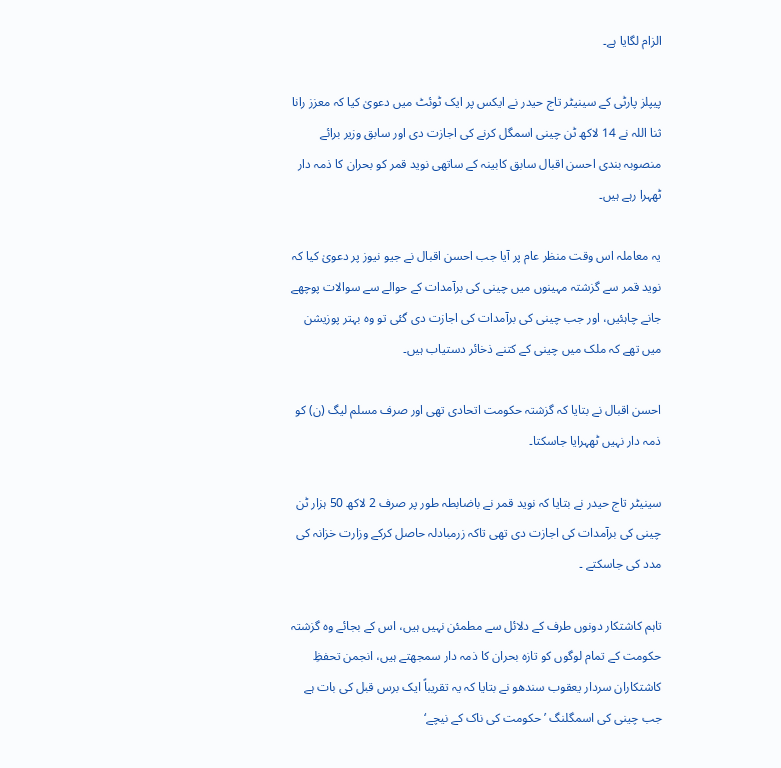الزام لگایا ہے۔

پیپلز پارٹی کے سینیٹر تاج حیدر نے ایکس پر ایک ٹوئٹ میں دعویٰ کیا کہ معزز رانا ثنا اللہ نے 14 لاکھ ٹن چینی اسمگل کرنے کی اجازت دی اور سابق وزیر برائے منصوبہ بندی احسن اقبال سابق کابینہ کے ساتھی نوید قمر کو بحران کا ذمہ دار ٹھہرا رہے ہیں۔

یہ معاملہ اس وقت منظر عام پر آیا جب احسن اقبال نے جیو نیوز پر دعویٰ کیا کہ نوید قمر سے گزشتہ مہینوں میں چینی کی برآمدات کے حوالے سے سوالات پوچھے جانے چاہئیں، اور جب چینی کی برآمدات کی اجازت دی گئی تو وہ بہتر پوزیشن میں تھے کہ ملک میں چینی کے کتنے ذخائر دستیاب ہیں۔

احسن اقبال نے بتایا کہ گزشتہ حکومت اتحادی تھی اور صرف مسلم لیگ (ن) کو ذمہ دار نہیں ٹھہرایا جاسکتا۔

سینیٹر تاج حیدر نے بتایا کہ نوید قمر نے باضابطہ طور پر صرف 2 لاکھ 50 ہزار ٹن چینی کی برآمدات کی اجازت دی تھی تاکہ زرمبادلہ حاصل کرکے وزارت خزانہ کی مدد کی جاسکتے ۔

تاہم کاشتکار دونوں طرف کے دلائل سے مطمئن نہیں ہیں، اس کے بجائے وہ گزشتہ حکومت کے تمام لوگوں کو تازہ بحران کا ذمہ دار سمجھتے ہیں، انجمن تحفظِ کاشتکاران سردار یعقوب سندھو نے بتایا کہ یہ تقریباً ایک برس قبل کی بات ہے جب چینی کی اسمگلنگ ’حکومت کی ناک کے نیچے‘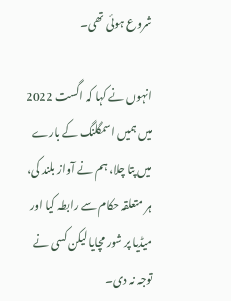شروع ہوئی تھی۔

انہوں نے کہا کہ اگست 2022 میں ہمیں اسمگلنگ کے بارے میں پتا چلا، ہم نے آواز بلند کی، ہر متعلقہ حکام سے رابطہ کیا اور میڈیا پر شور مچایا لیکن کسی نے توجہ نہ دی۔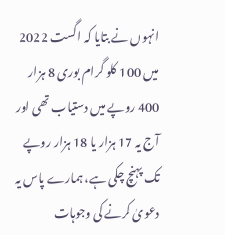انہوں نے بتایا کہ اگست 2022 میں 100 کلو گرام بوری 8 ہزار 400 روپے میں دستیاب تھی اور آج یہ 17 ہزار یا 18 ہزار روپے تک پہنچ چکی ہے، ہمارے پاس یہ دعویٰ کرنے کی وجوہات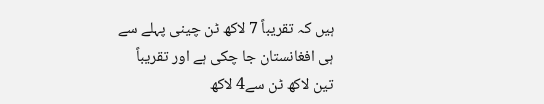ہیں کہ تقریباً 7 لاکھ ٹن چینی پہلے سے ہی افغانستان جا چکی ہے اور تقریباً تین لاکھ ٹن سے4 لاکھ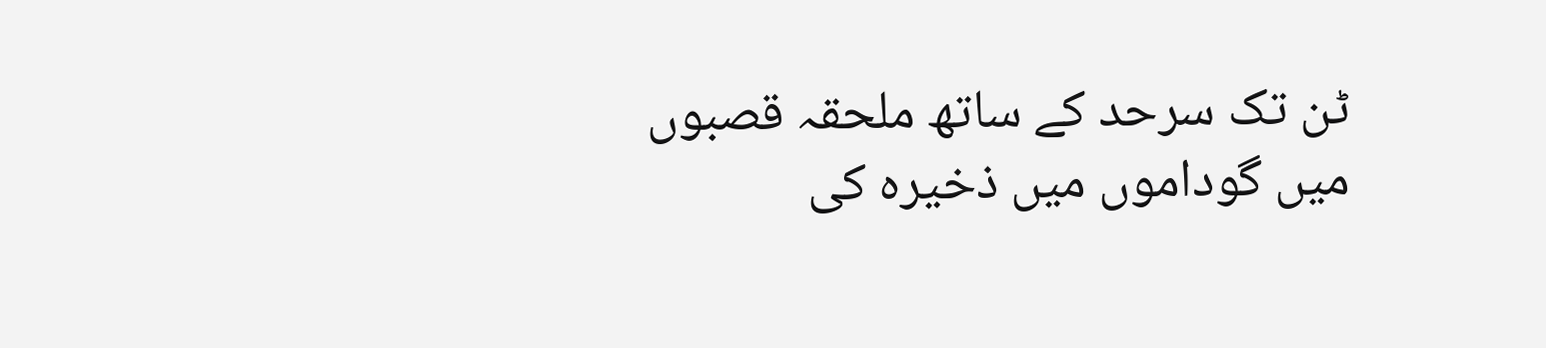ٹن تک سرحد کے ساتھ ملحقہ قصبوں میں گوداموں میں ذخیرہ کی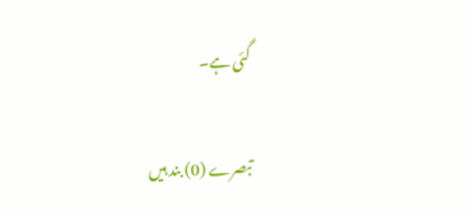گئی ہے۔

تبصرے (0) بند ہیں